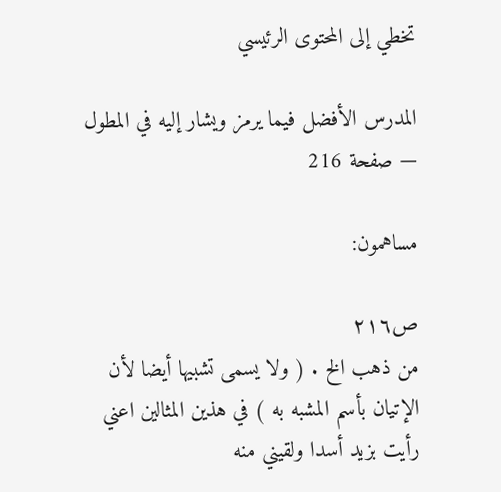تخطي إلى المحتوى الرئيسي

المدرس الأفضل فيما يرمز ويشار إليه في المطول — صفحة 216

مساهمون:

ص٢١٦
من ذهب الخ . ( ولا يسمى تشبيها أيضا لأن الإتيان بأسم المشبه به ) في هذين المثالين اعني رأيت بزيد أسدا ولقيني منه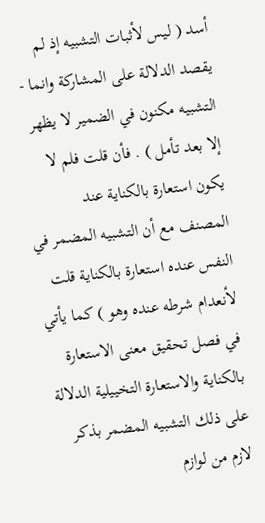أسد ( ليس لأثبات التشبيه إذ لم يقصد الدلالة على المشاركة وانما - التشبيه مكنون في الضمير لا يظهر إلا بعد تأمل ) . فأن قلت فلم لا يكون استعارة بالكناية عند المصنف مع أن التشبيه المضمر في النفس عنده استعارة بالكناية قلت لأنعدام شرطه عنده وهو ) كما يأتي في فصل تحقيق معنى الاستعارة بالكناية والاستعارة التخييلية الدلالة على ذلك التشبيه المضمر بذكر لازم من لوازم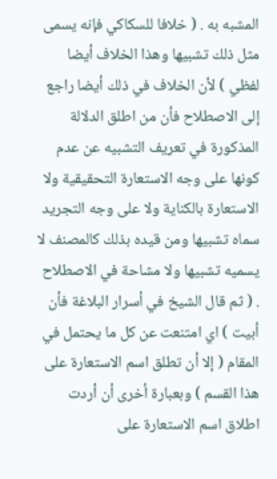المشبه به . ( خلافا للسكاكي فإنه يسمى مثل ذلك تشبيها وهذا الخلاف أيضا لفظي ) لأن الخلاف في ذلك أيضا راجع إلى الاصطلاح فأن من اطلق الدلالة المذكورة في تعريف التشبيه عن عدم كونها على وجه الاستعارة التحقيقية ولا الاستعارة بالكناية ولا على وجه التجريد سماه تشبيها ومن قيده بذلك كالمصنف لا يسميه تشبيها ولا مشاحة في الاصطلاح . ( ثم قال الشيخ في أسرار البلاغة فأن أبيت ) اي امتنعت عن كل ما يحتمل في المقام ( إلا أن تطلق اسم الاستعارة على هذا القسم ) وبعبارة أخرى أن أردت اطلاق اسم الاستعارة على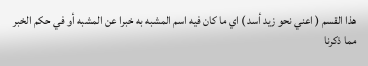هذا القسم ( اعني نحو زيد أسد ) اي ما كان فيه اسم المشبه به خبرا عن المشبه أو في حكم الخبر مما ذكرنا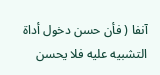آنفا ( فأن حسن دخول أداة التشبيه عليه فلا يحسن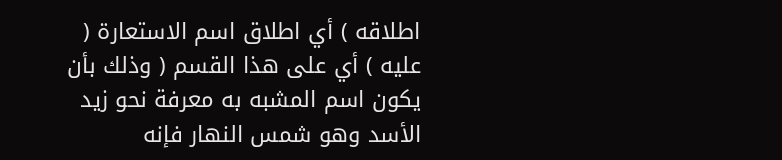اطلاقه ) أي اطلاق اسم الاستعارة ( عليه ) أي على هذا القسم ( وذلك بأن يكون اسم المشبه به معرفة نحو زيد الأسد وهو شمس النهار فإنه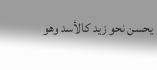يحسن نحو زيد كالأسد وهو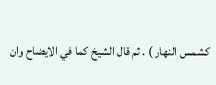كشمس النهار ) . ثم قال الشيخ كما في الايضاح وان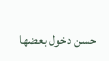حسن دخول بعضها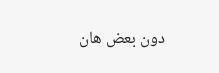دون بعض هان